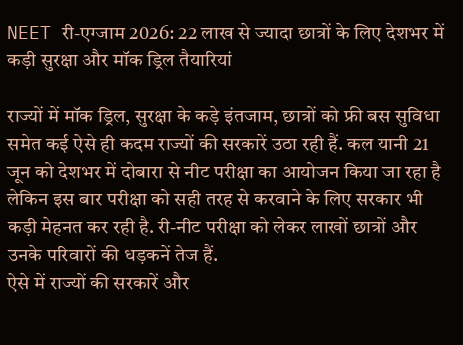NEET री-एग्जाम 2026: 22 लाख से ज्यादा छात्रों के लिए देशभर में कड़ी सुरक्षा और मॉक ड्रिल तैयारियां

राज्यों में मॉक ड्रिल, सुरक्षा के कड़े इंतजाम, छात्रों को फ्री बस सुविधा समेत कई ऐसे ही कदम राज्यों की सरकारें उठा रही हैं. कल यानी 21 जून को देशभर में दोबारा से नीट परीक्षा का आयोजन किया जा रहा है लेकिन इस बार परीक्षा को सही तरह से करवाने के लिए सरकार भी कड़ी मेहनत कर रही है. री-नीट परीक्षा को लेकर लाखों छात्रों और उनके परिवारों की धड़कनें तेज हैं.
ऐसे में राज्यों की सरकारें और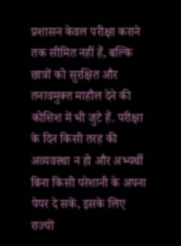प्रशासन केवल परीक्षा कराने तक सीमित नहीं हैं, बल्कि छात्रों को सुरक्षित और तनावमुक्त माहौल देने की कोशिश में भी जुटे हैं. परीक्षा के दिन किसी तरह की अव्यवस्था न हो और अभ्यर्थी बिना किसी परेशानी के अपना पेपर दे सकें, इसके लिए राज्यों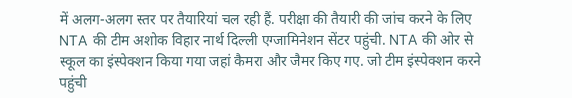में अलग-अलग स्तर पर तैयारियां चल रही हैं. परीक्षा की तैयारी की जांच करने के लिए NTA की टीम अशोक विहार नार्थ दिल्ली एग्जामिनेशन सेंटर पहुंची. NTA की ओर से स्कूल का इंस्पेक्शन किया गया जहां कैमरा और जैमर किए गए. जो टीम इंस्पेक्शन करने पहुंची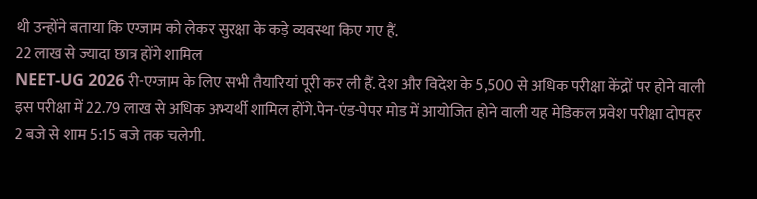थी उन्होंने बताया कि एग्जाम को लेकर सुरक्षा के कड़े व्यवस्था किए गए हैं.
22 लाख से ज्यादा छात्र होंगे शामिल
NEET-UG 2026 री-एग्जाम के लिए सभी तैयारियां पूरी कर ली हैं. देश और विदेश के 5,500 से अधिक परीक्षा केंद्रों पर होने वाली इस परीक्षा में 22.79 लाख से अधिक अभ्यर्थी शामिल होंगे.पेन-एंड-पेपर मोड में आयोजित होने वाली यह मेडिकल प्रवेश परीक्षा दोपहर 2 बजे से शाम 5:15 बजे तक चलेगी.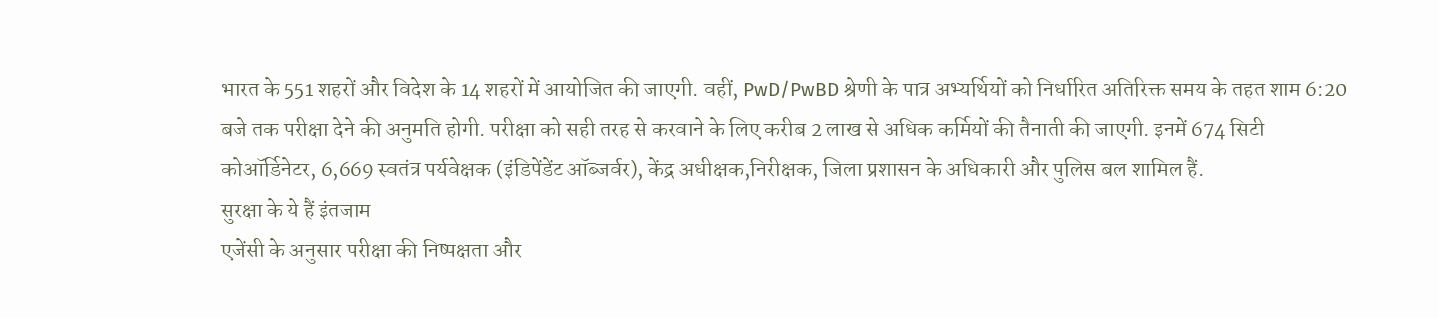भारत के 551 शहरों और विदेश के 14 शहरों में आयोजित की जाएगी. वहीं, PwD/PwBD श्रेणी के पात्र अभ्यर्थियों को निर्धारित अतिरिक्त समय के तहत शाम 6:20 बजे तक परीक्षा देने की अनुमति होगी. परीक्षा को सही तरह से करवाने के लिए करीब 2 लाख से अधिक कर्मियों की तैनाती की जाएगी. इनमें 674 सिटी कोऑर्डिनेटर, 6,669 स्वतंत्र पर्यवेक्षक (इंडिपेंडेंट ऑब्जर्वर), केंद्र अधीक्षक,निरीक्षक, जिला प्रशासन के अधिकारी और पुलिस बल शामिल हैं.
सुरक्षा के ये हैं इंतजाम
एजेंसी के अनुसार परीक्षा की निष्पक्षता और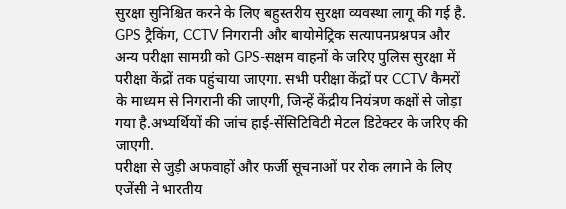सुरक्षा सुनिश्चित करने के लिए बहुस्तरीय सुरक्षा व्यवस्था लागू की गई है. GPS ट्रैकिंग, CCTV निगरानी और बायोमेट्रिक सत्यापनप्रश्नपत्र और अन्य परीक्षा सामग्री को GPS-सक्षम वाहनों के जरिए पुलिस सुरक्षा में परीक्षा केंद्रों तक पहुंचाया जाएगा. सभी परीक्षा केंद्रों पर CCTV कैमरों के माध्यम से निगरानी की जाएगी, जिन्हें केंद्रीय नियंत्रण कक्षों से जोड़ा गया है.अभ्यर्थियों की जांच हाई-सेंसिटिविटी मेटल डिटेक्टर के जरिए की जाएगी.
परीक्षा से जुड़ी अफवाहों और फर्जी सूचनाओं पर रोक लगाने के लिए एजेंसी ने भारतीय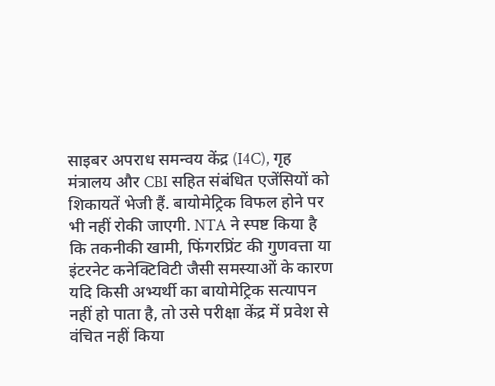साइबर अपराध समन्वय केंद्र (I4C), गृह मंत्रालय और CBI सहित संबंधित एजेंसियों को शिकायतें भेजी हैं. बायोमेट्रिक विफल होने पर भी नहीं रोकी जाएगी. NTA ने स्पष्ट किया है कि तकनीकी खामी, फिंगरप्रिंट की गुणवत्ता या इंटरनेट कनेक्टिविटी जैसी समस्याओं के कारण यदि किसी अभ्यर्थी का बायोमेट्रिक सत्यापन नहीं हो पाता है, तो उसे परीक्षा केंद्र में प्रवेश से वंचित नहीं किया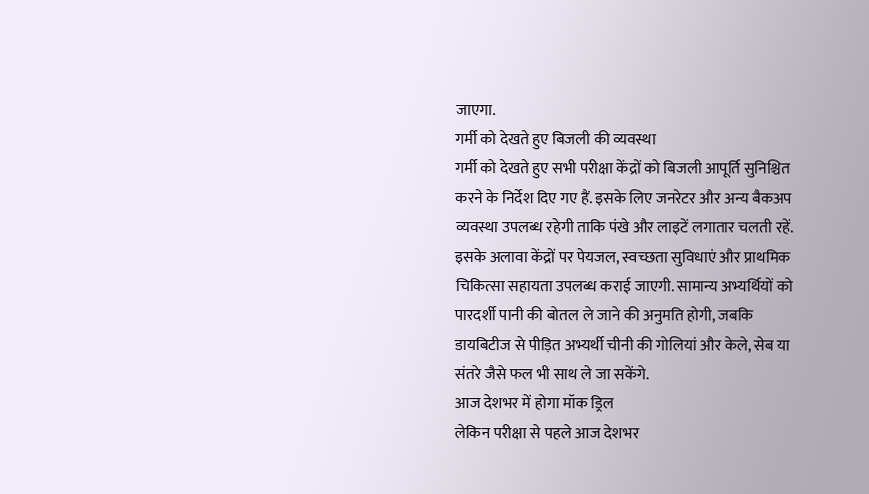जाएगा.
गर्मी को देखते हुए बिजली की व्यवस्था
गर्मी को देखते हुए सभी परीक्षा केंद्रों को बिजली आपूर्ति सुनिश्चित करने के निर्देश दिए गए हैं. इसके लिए जनरेटर और अन्य बैकअप व्यवस्था उपलब्ध रहेगी ताकि पंखे और लाइटें लगातार चलती रहें. इसके अलावा केंद्रों पर पेयजल, स्वच्छता सुविधाएं और प्राथमिक चिकित्सा सहायता उपलब्ध कराई जाएगी. सामान्य अभ्यर्थियों को पारदर्शी पानी की बोतल ले जाने की अनुमति होगी, जबकि डायबिटीज से पीड़ित अभ्यर्थी चीनी की गोलियां और केले, सेब या संतरे जैसे फल भी साथ ले जा सकेंगे.
आज देशभर में होगा मॉक ड्रिल
लेकिन परीक्षा से पहले आज देशभर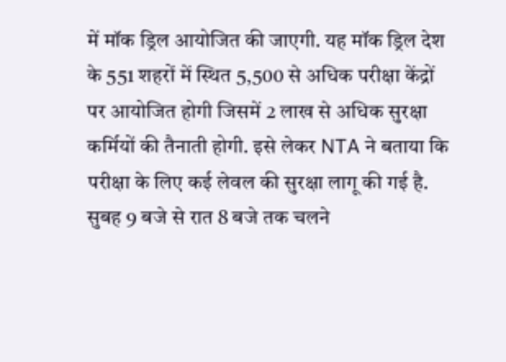में मॉक ड्रिल आयोजित की जाएगी. यह मॉक ड्रिल देश के 551 शहरों में स्थित 5,500 से अधिक परीक्षा केंद्रों पर आयोजित होगी जिसमें 2 लाख से अधिक सुरक्षा कर्मियों की तैनाती होगी. इसे लेकर NTA ने बताया कि परीक्षा के लिए कई लेवल की सुरक्षा लागू की गई है. सुबह 9 बजे से रात 8 बजे तक चलने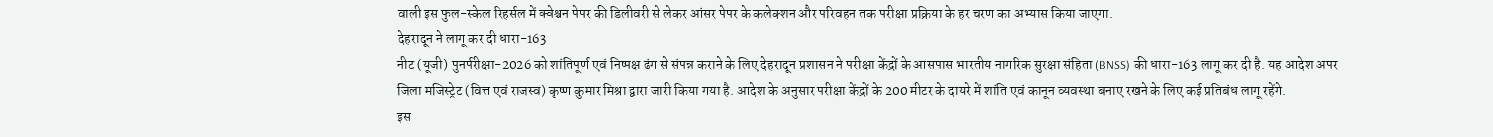वाली इस फुल-स्केल रिहर्सल में क्वेश्चन पेपर की डिलीवरी से लेकर आंसर पेपर के कलेक्शन और परिवहन तक परीक्षा प्रक्रिया के हर चरण का अभ्यास किया जाएगा.
देहरादून ने लागू कर दी धारा-163
नीट (यूजी) पुनर्परीक्षा-2026 को शांतिपूर्ण एवं निष्पक्ष ढंग से संपन्न कराने के लिए देहरादून प्रशासन ने परीक्षा केंद्रों के आसपास भारतीय नागरिक सुरक्षा संहिता (BNSS) की धारा-163 लागू कर दी है. यह आदेश अपर जिला मजिस्ट्रेट (वित्त एवं राजस्व) कृष्ण कुमार मिश्रा द्वारा जारी किया गया है. आदेश के अनुसार परीक्षा केंद्रों के 200 मीटर के दायरे में शांति एवं कानून व्यवस्था बनाए रखने के लिए कई प्रतिबंध लागू रहेंगे.
इस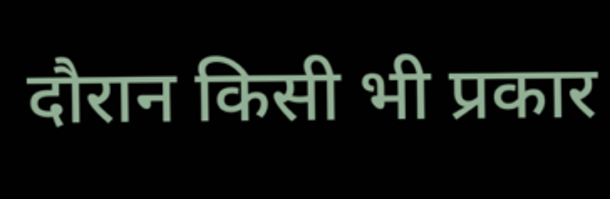दौरान किसी भी प्रकार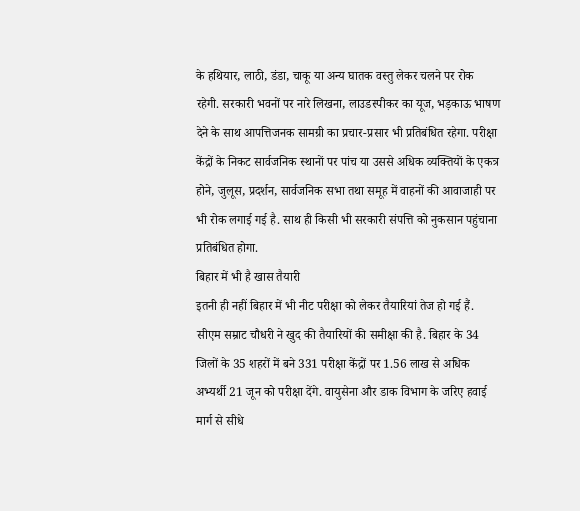के हथियार, लाठी, डंडा, चाकू या अन्य घातक वस्तु लेकर चलने पर रोक रहेगी. सरकारी भवनों पर नारे लिखना, लाउडस्पीकर का यूज, भड़काऊ भाषण देने के साथ आपत्तिजनक सामग्री का प्रचार-प्रसार भी प्रतिबंधित रहेगा. परीक्षा केंद्रों के निकट सार्वजनिक स्थानों पर पांच या उससे अधिक व्यक्तियों के एकत्र होने, जुलूस, प्रदर्शन, सार्वजनिक सभा तथा समूह में वाहनों की आवाजाही पर भी रोक लगाई गई है. साथ ही किसी भी सरकारी संपत्ति को नुकसान पहुंचाना प्रतिबंधित होगा.
बिहार में भी है खास तैयारी
इतनी ही नहीं बिहार में भी नीट परीक्षा को लेकर तैयारियां तेज हो गई हैं. सीएम सम्राट चौधरी ने खुद की तैयारियों की समीक्षा की है. बिहार के 34 जिलों के 35 शहरों में बने 331 परीक्षा केंद्रों पर 1.56 लाख से अधिक अभ्यर्थी 21 जून को परीक्षा देंगे. वायुसेना और डाक विभाग के जरिए हवाई मार्ग से सीधे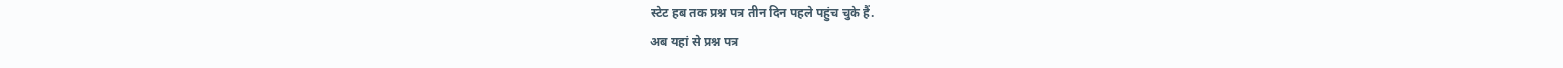स्टेट हब तक प्रश्न पत्र तीन दिन पहले पहुंच चुके हैं.
अब यहां से प्रश्न पत्र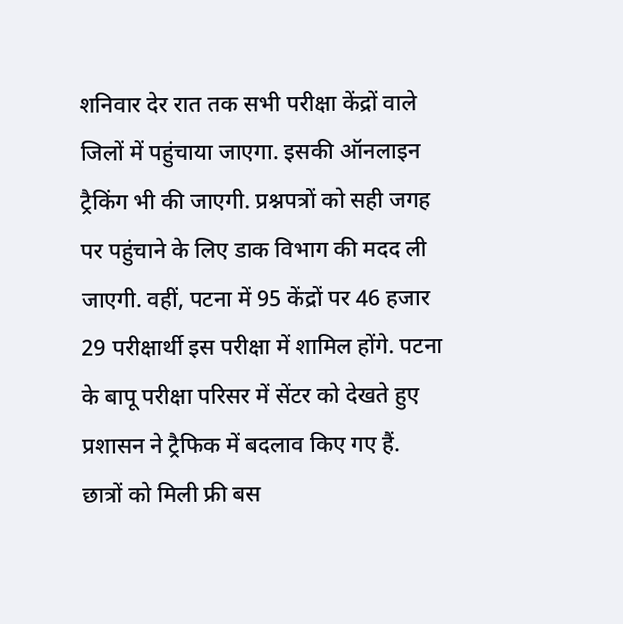शनिवार देर रात तक सभी परीक्षा केंद्रों वाले जिलों में पहुंचाया जाएगा. इसकी ऑनलाइन ट्रैकिंग भी की जाएगी. प्रश्नपत्रों को सही जगह पर पहुंचाने के लिए डाक विभाग की मदद ली जाएगी. वहीं, पटना में 95 केंद्रों पर 46 हजार 29 परीक्षार्थी इस परीक्षा में शामिल होंगे. पटना के बापू परीक्षा परिसर में सेंटर को देखते हुए प्रशासन ने ट्रैफिक में बदलाव किए गए हैं.
छात्रों को मिली फ्री बस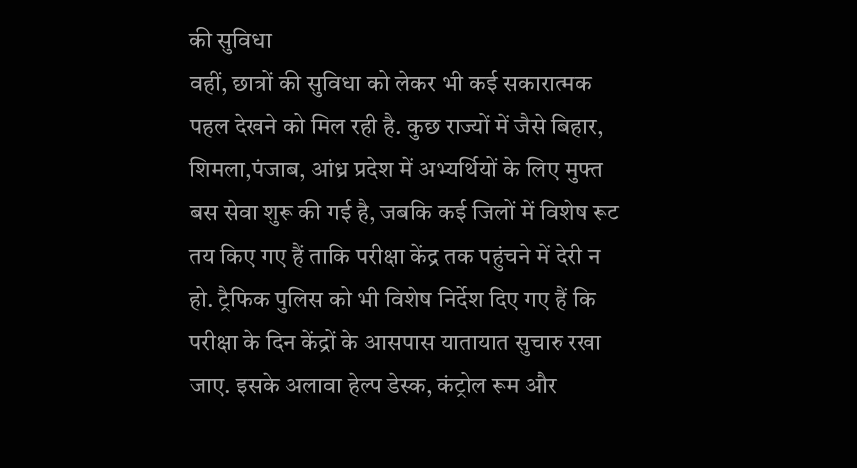की सुविधा
वहीं, छात्रों की सुविधा को लेकर भी कई सकारात्मक पहल देखने को मिल रही है. कुछ राज्यों में जैसे बिहार, शिमला,पंजाब, आंध्र प्रदेश में अभ्यर्थियों के लिए मुफ्त बस सेवा शुरू की गई है, जबकि कई जिलों में विशेष रूट तय किए गए हैं ताकि परीक्षा केंद्र तक पहुंचने में देरी न हो. ट्रैफिक पुलिस को भी विशेष निर्देश दिए गए हैं कि परीक्षा के दिन केंद्रों के आसपास यातायात सुचारु रखा जाए. इसके अलावा हेल्प डेस्क, कंट्रोल रूम और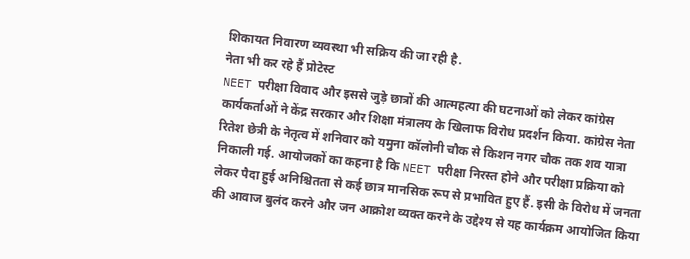शिकायत निवारण व्यवस्था भी सक्रिय की जा रही है.
नेता भी कर रहे हैं प्रोटेस्ट
NEET परीक्षा विवाद और इससे जुड़े छात्रों की आत्महत्या की घटनाओं को लेकर कांग्रेस कार्यकर्ताओं ने केंद्र सरकार और शिक्षा मंत्रालय के खिलाफ विरोध प्रदर्शन किया. कांग्रेस नेता रितेश छेत्री के नेतृत्व में शनिवार को यमुना कॉलोनी चौक से किशन नगर चौक तक शव यात्रा निकाली गई. आयोजकों का कहना है कि NEET परीक्षा निरस्त होने और परीक्षा प्रक्रिया को लेकर पैदा हुई अनिश्चितता से कई छात्र मानसिक रूप से प्रभावित हुए हैं. इसी के विरोध में जनता की आवाज बुलंद करने और जन आक्रोश व्यक्त करने के उद्देश्य से यह कार्यक्रम आयोजित किया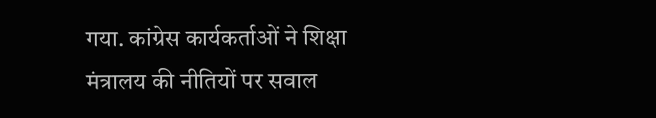गया. कांग्रेस कार्यकर्ताओं ने शिक्षा मंत्रालय की नीतियों पर सवाल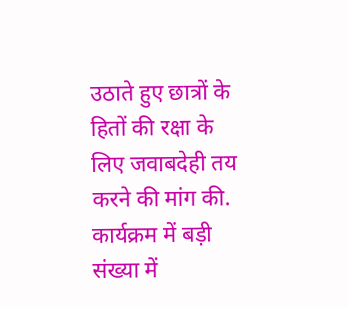उठाते हुए छात्रों के हितों की रक्षा के लिए जवाबदेही तय करने की मांग की. कार्यक्रम में बड़ी संख्या में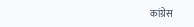कांग्रेस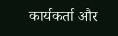कार्यकर्ता और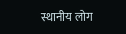स्थानीय लोग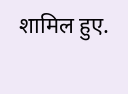शामिल हुए.